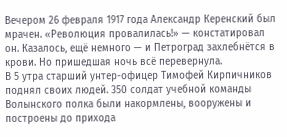Вечером 26 февраля 1917 года Александр Керенский был мрачен. «Революция провалилась!» — констатировал он. Казалось, ещё немного — и Петроград захлебнётся в крови. Но пришедшая ночь всё перевернула.
В 5 утра старший унтер-офицер Тимофей Кирпичников поднял своих людей. 350 солдат учебной команды Волынского полка были накормлены, вооружены и построены до прихода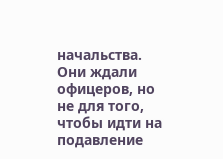начальства. Они ждали офицеров, но не для того, чтобы идти на подавление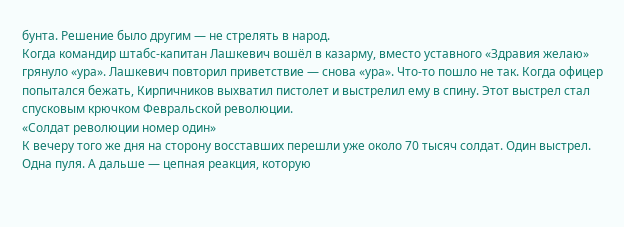бунта. Решение было другим — не стрелять в народ.
Когда командир штабс-капитан Лашкевич вошёл в казарму, вместо уставного «Здравия желаю» грянуло «ура». Лашкевич повторил приветствие — снова «ура». Что-то пошло не так. Когда офицер попытался бежать, Кирпичников выхватил пистолет и выстрелил ему в спину. Этот выстрел стал спусковым крючком Февральской революции.
«Солдат революции номер один»
К вечеру того же дня на сторону восставших перешли уже около 70 тысяч солдат. Один выстрел. Одна пуля. А дальше — цепная реакция, которую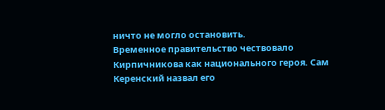ничто не могло остановить.
Временное правительство чествовало Кирпичникова как национального героя. Сам Керенский назвал его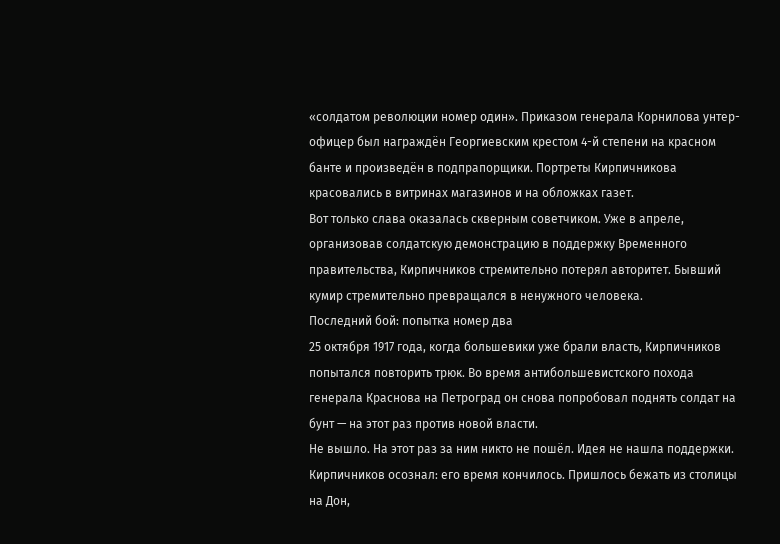«солдатом революции номер один». Приказом генерала Корнилова унтер-офицер был награждён Георгиевским крестом 4-й степени на красном банте и произведён в подпрапорщики. Портреты Кирпичникова красовались в витринах магазинов и на обложках газет.
Вот только слава оказалась скверным советчиком. Уже в апреле, организовав солдатскую демонстрацию в поддержку Временного правительства, Кирпичников стремительно потерял авторитет. Бывший кумир стремительно превращался в ненужного человека.
Последний бой: попытка номер два
25 октября 1917 года, когда большевики уже брали власть, Кирпичников попытался повторить трюк. Во время антибольшевистского похода генерала Краснова на Петроград он снова попробовал поднять солдат на бунт — на этот раз против новой власти.
Не вышло. На этот раз за ним никто не пошёл. Идея не нашла поддержки. Кирпичников осознал: его время кончилось. Пришлось бежать из столицы на Дон,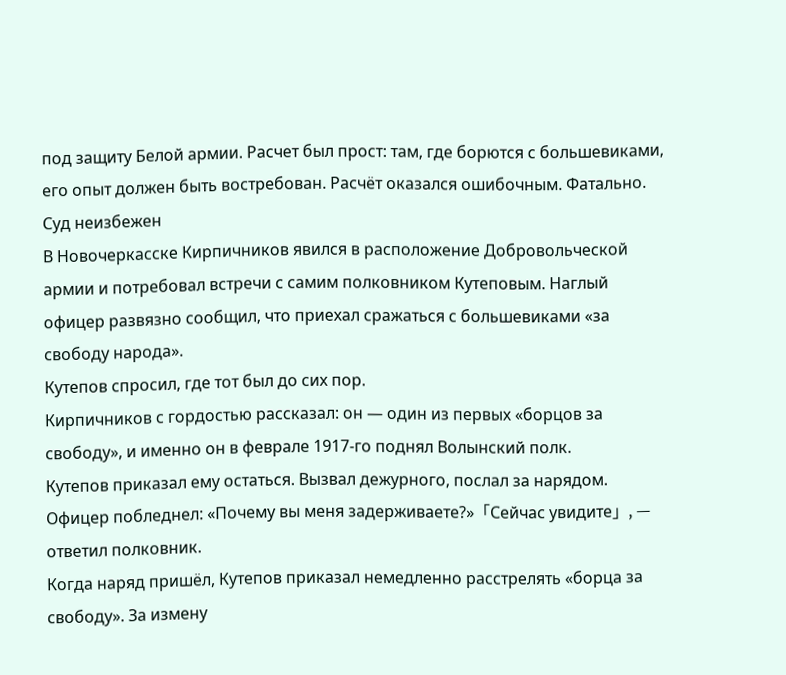под защиту Белой армии. Расчет был прост: там, где борются с большевиками, его опыт должен быть востребован. Расчёт оказался ошибочным. Фатально.
Суд неизбежен
В Новочеркасске Кирпичников явился в расположение Добровольческой армии и потребовал встречи с самим полковником Кутеповым. Наглый офицер развязно сообщил, что приехал сражаться с большевиками «за свободу народа».
Кутепов спросил, где тот был до сих пор.
Кирпичников с гордостью рассказал: он — один из первых «борцов за свободу», и именно он в феврале 1917-го поднял Волынский полк.
Кутепов приказал ему остаться. Вызвал дежурного, послал за нарядом. Офицер побледнел: «Почему вы меня задерживаете?»「Сейчас увидите」, — ответил полковник.
Когда наряд пришёл, Кутепов приказал немедленно расстрелять «борца за свободу». За измену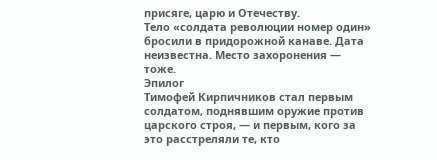присяге, царю и Отечеству.
Тело «солдата революции номер один» бросили в придорожной канаве. Дата неизвестна. Место захоронения — тоже.
Эпилог
Тимофей Кирпичников стал первым солдатом, поднявшим оружие против царского строя, — и первым, кого за это расстреляли те, кто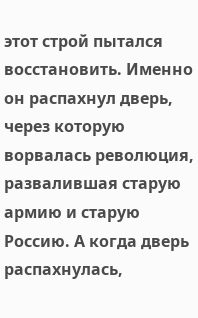этот строй пытался восстановить. Именно он распахнул дверь, через которую ворвалась революция, развалившая старую армию и старую Россию. А когда дверь распахнулась,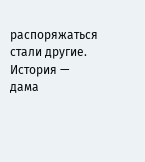распоряжаться стали другие. История — дама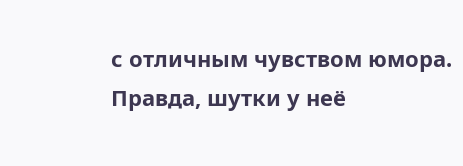с отличным чувством юмора. Правда, шутки у неё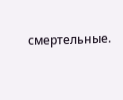смертельные.